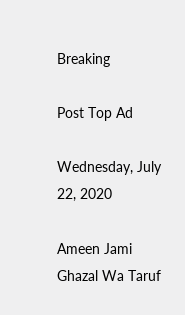Breaking

Post Top Ad

Wednesday, July 22, 2020

Ameen Jami Ghazal Wa Taruf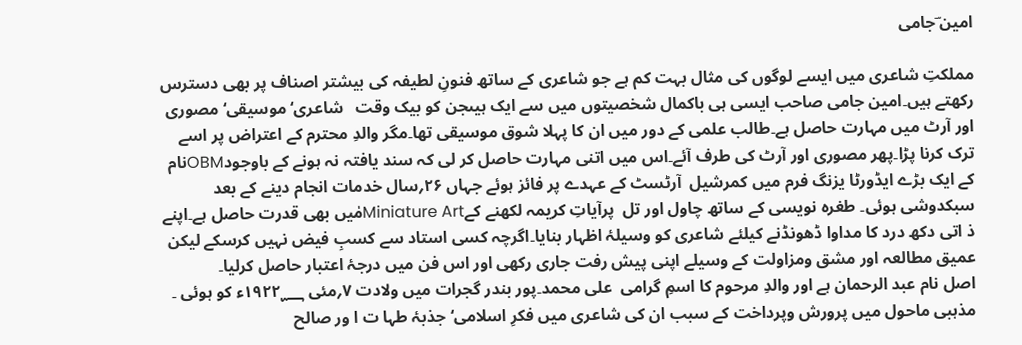امین ؔجامی

مملکتِ شاعری میں ایسے لوگوں کی مثال بہت کم ہے جو شاعری کے ساتھ فنونِ لطیفہ کی بیشتر اصناف پر بھی دسترس رکھتے ہیں۔امین جامی صاحب ایسی ہی باکمال شخصیتوں میں سے ایک ہیںجن کو بیک وقت   شاعری‘موسیقی‘ مصوری اور آرٹ میں مہارت حاصل ہے۔طالب علمی کے دور میں ان کا پہلا شوق موسیقی تھا۔مگر والدِ محترم کے اعتراض پر اسے ترک کرنا پڑا۔پھر مصوری اور آرٹ کی طرف آئے۔اس میں اتنی مہارت حاصل کر لی کہ سند یافتہ نہ ہونے کے باوجودOBMنام کے ایک بڑے ایڈورٹا یزنگ فرم میں کمرشیل  آرٹسٹ کے عہدے پر فائز ہوئے جہاں ۲۶؍سال خدمات انجام دینے کے بعد سبکدوشی ہوئی۔ طغرہ نویسی کے ساتھ چاول اور تل  پرآیاتِ کریمہ لکھنے کےMiniature Artمٰیں بھی قدرت حاصل ہے۔اپنے ذ اتی دکھ درد کا مداوا ڈھونڈنے کیلئے شاعری کو وسیلۂ اظہار بنایا۔اگرچہ کسی استاد سے کسبِ فیض نہیں کرسکے لیکن عمیق مطالعہ اور مشق ومزاولت کے وسیلے اپنی پیش رفت جاری رکھی اور اس فن میں درجۂ اعتبار حاصل کرلیا۔
اصل نام عبد الرحمان ہے اور والدِ مرحوم کا اسمِ گرامی  علی محمد۔پور بندر گجرات میں ولادت ۷؍مئی ۱۹۲۲؁ء کو ہوئی ۔ مذہبی ماحول میں پرورش وپرداخت کے سبب ان کی شاعری میں فکرِ اسلامی‘جذبۂ طہا ت ا ور صالح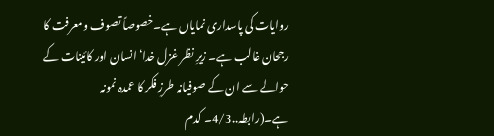روایات کی پاسداری نمایاں ہے۔خصوصاً تصوف ومعرفت کا رجحان غالب ہے۔ زیرِ نظر غزل خدا‘ انسان اور کائینات کے حوالے سے ان کے صوفیانہ طرزِ فکر کا عمدہ نمونہ ہے۔(رابطہ..4/3۔ کدم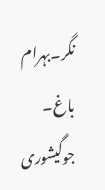نگر۔بہرام باغ۔ جوگیشوری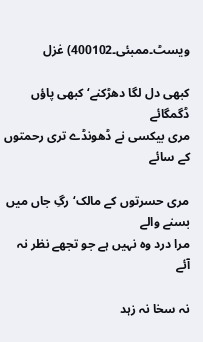ویسٹ۔ممبئی۔400102) غزل

کبھی دل لگا دھڑکنے‘ کبھی پاؤں ڈگمگائے
مری بیکسی نے ڈھونڈے تری رحمتوں کے سائے

مری حسرتوں کے مالک‘ رگِ جاں میں بسنے والے
مرا درد وہ نہیں ہے جو تجھے نظر نہ آئے

نہ سخا نہ زہد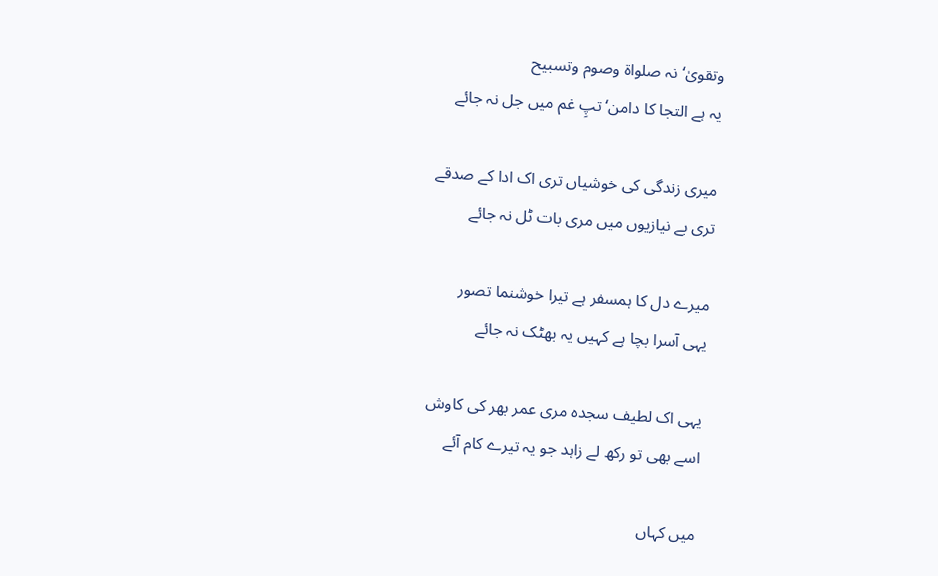وتقویٰ‘نہ صلواۃ وصوم وتسبیح
یہ ہے التجا کا دامن‘تپِ غم میں جل نہ جائے

میری زندگی کی خوشیاں تری اک ادا کے صدقے
تری بے نیازیوں میں مری بات ٹل نہ جائے

میرے دل کا ہمسفر ہے تیرا خوشنما تصور
یہی آسرا بچا ہے کہیں یہ بھٹک نہ جائے

یہی اک لطیف سجدہ مری عمر بھر کی کاوش
اسے بھی تو رکھ لے زاہد جو یہ تیرے کام آئے

میں کہاں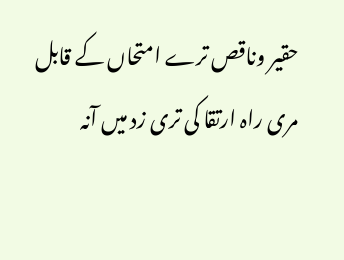حقیر وناقص ترے امتحاں کے قابل
مری راہ ارتقا کی تری زد میں آنہ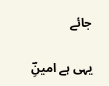جائے

یہی ہے امینِؔ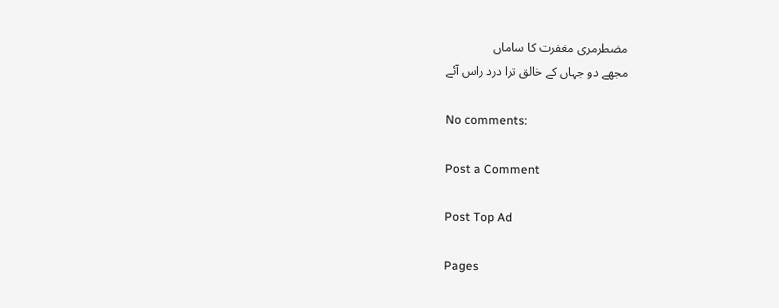مضطرمری مغفرت کا ساماں
مجھے دو جہاں کے خالق ترا درد راس آئے

No comments:

Post a Comment

Post Top Ad

Pages